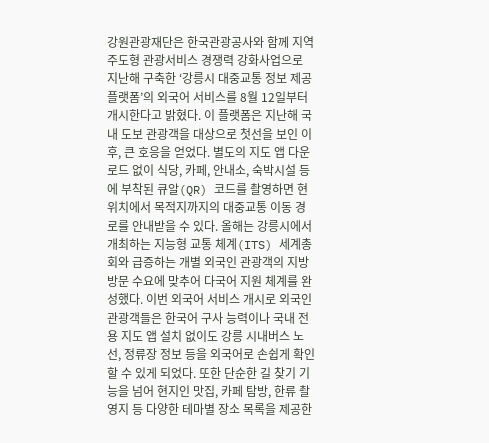강원관광재단은 한국관광공사와 함께 지역 주도형 관광서비스 경쟁력 강화사업으로 지난해 구축한 ‘강릉시 대중교통 정보 제공 플랫폼’의 외국어 서비스를 8월 12일부터 개시한다고 밝혔다. 이 플랫폼은 지난해 국내 도보 관광객을 대상으로 첫선을 보인 이후, 큰 호응을 얻었다. 별도의 지도 앱 다운로드 없이 식당, 카페, 안내소, 숙박시설 등에 부착된 큐알(QR) 코드를 촬영하면 현 위치에서 목적지까지의 대중교통 이동 경로를 안내받을 수 있다. 올해는 강릉시에서 개최하는 지능형 교통 체계(ITS) 세계총회와 급증하는 개별 외국인 관광객의 지방 방문 수요에 맞추어 다국어 지원 체계를 완성했다. 이번 외국어 서비스 개시로 외국인 관광객들은 한국어 구사 능력이나 국내 전용 지도 앱 설치 없이도 강릉 시내버스 노선, 정류장 정보 등을 외국어로 손쉽게 확인할 수 있게 되었다. 또한 단순한 길 찾기 기능을 넘어 현지인 맛집, 카페 탐방, 한류 촬영지 등 다양한 테마별 장소 목록을 제공한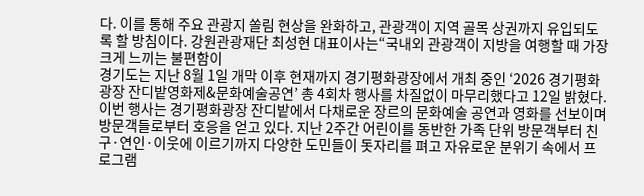다. 이를 통해 주요 관광지 쏠림 현상을 완화하고, 관광객이 지역 골목 상권까지 유입되도록 할 방침이다. 강원관광재단 최성현 대표이사는“국내외 관광객이 지방을 여행할 때 가장 크게 느끼는 불편함이
경기도는 지난 8월 1일 개막 이후 현재까지 경기평화광장에서 개최 중인 ‘2026 경기평화광장 잔디밭영화제&문화예술공연’ 총 4회차 행사를 차질없이 마무리했다고 12일 밝혔다. 이번 행사는 경기평화광장 잔디밭에서 다채로운 장르의 문화예술 공연과 영화를 선보이며 방문객들로부터 호응을 얻고 있다. 지난 2주간 어린이를 동반한 가족 단위 방문객부터 친구·연인·이웃에 이르기까지 다양한 도민들이 돗자리를 펴고 자유로운 분위기 속에서 프로그램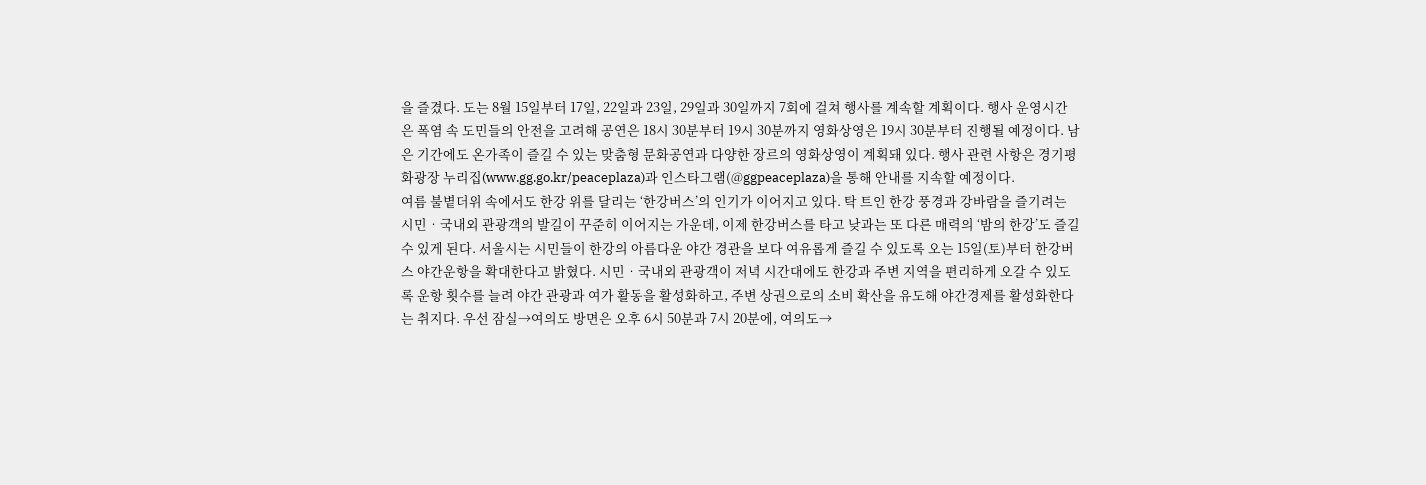을 즐겼다. 도는 8월 15일부터 17일, 22일과 23일, 29일과 30일까지 7회에 걸쳐 행사를 계속할 계획이다. 행사 운영시간은 폭염 속 도민들의 안전을 고려해 공연은 18시 30분부터 19시 30분까지 영화상영은 19시 30분부터 진행될 예정이다. 남은 기간에도 온가족이 즐길 수 있는 맞춤형 문화공연과 다양한 장르의 영화상영이 계획돼 있다. 행사 관련 사항은 경기평화광장 누리집(www.gg.go.kr/peaceplaza)과 인스타그램(@ggpeaceplaza)을 통해 안내를 지속할 예정이다.
여름 불볕더위 속에서도 한강 위를 달리는 ‘한강버스’의 인기가 이어지고 있다. 탁 트인 한강 풍경과 강바람을 즐기려는 시민‧국내외 관광객의 발길이 꾸준히 이어지는 가운데, 이제 한강버스를 타고 낮과는 또 다른 매력의 ‘밤의 한강’도 즐길 수 있게 된다. 서울시는 시민들이 한강의 아름다운 야간 경관을 보다 여유롭게 즐길 수 있도록 오는 15일(토)부터 한강버스 야간운항을 확대한다고 밝혔다. 시민‧국내외 관광객이 저녁 시간대에도 한강과 주변 지역을 편리하게 오갈 수 있도록 운항 횟수를 늘려 야간 관광과 여가 활동을 활성화하고, 주변 상권으로의 소비 확산을 유도해 야간경제를 활성화한다는 취지다. 우선 잠실→여의도 방면은 오후 6시 50분과 7시 20분에, 여의도→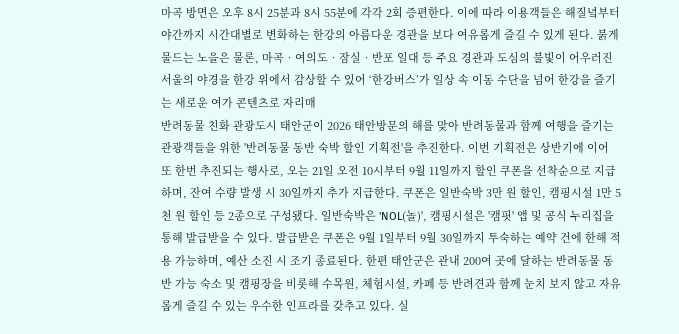마곡 방면은 오후 8시 25분과 8시 55분에 각각 2회 증편한다. 이에 따라 이용객들은 해질녘부터 야간까지 시간대별로 변화하는 한강의 아름다운 경관을 보다 여유롭게 즐길 수 있게 된다. 붉게 물드는 노을은 물론, 마곡‧여의도‧잠실‧반포 일대 등 주요 경관과 도심의 불빛이 어우러진 서울의 야경을 한강 위에서 감상할 수 있어 ‘한강버스’가 일상 속 이동 수단을 넘어 한강을 즐기는 새로운 여가 콘텐츠로 자리매
반려동물 친화 관광도시 태안군이 2026 태안방문의 해를 맞아 반려동물과 함께 여행을 즐기는 관광객들을 위한 '반려동물 동반 숙박 할인 기획전'을 추진한다. 이번 기획전은 상반기에 이어 또 한번 추진되는 행사로, 오는 21일 오전 10시부터 9월 11일까지 할인 쿠폰을 선착순으로 지급하며, 잔여 수량 발생 시 30일까지 추가 지급한다. 쿠폰은 일반숙박 3만 원 할인, 캠핑시설 1만 5천 원 할인 등 2종으로 구성됐다. 일반숙박은 'NOL(놀)', 캠핑시설은 '캠핏' 앱 및 공식 누리집을 통해 발급받을 수 있다. 발급받은 쿠폰은 9월 1일부터 9월 30일까지 투숙하는 예약 건에 한해 적용 가능하며, 예산 소진 시 조기 종료된다. 한편 태안군은 관내 200여 곳에 달하는 반려동물 동반 가능 숙소 및 캠핑장을 비롯해 수목원, 체험시설, 카페 등 반려견과 함께 눈치 보지 않고 자유롭게 즐길 수 있는 우수한 인프라를 갖추고 있다. 실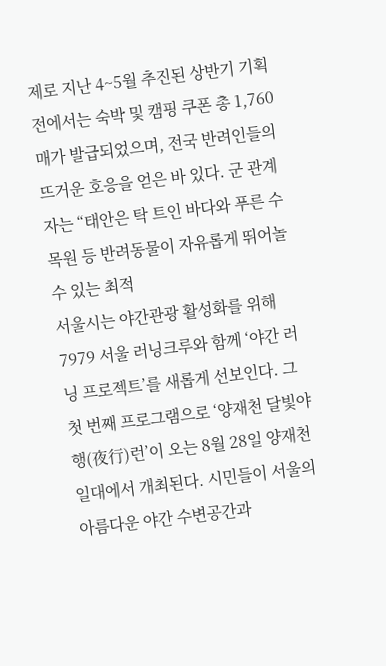제로 지난 4~5월 추진된 상반기 기획전에서는 숙박 및 캠핑 쿠폰 총 1,760매가 발급되었으며, 전국 반려인들의 뜨거운 호응을 얻은 바 있다. 군 관계자는 “태안은 탁 트인 바다와 푸른 수목원 등 반려동물이 자유롭게 뛰어놀 수 있는 최적
서울시는 야간관광 활성화를 위해 7979 서울 러닝크루와 함께 ‘야간 러닝 프로젝트’를 새롭게 선보인다. 그 첫 번째 프로그램으로 ‘양재천 달빛야행(夜行)런’이 오는 8월 28일 양재천 일대에서 개최된다. 시민들이 서울의 아름다운 야간 수변공간과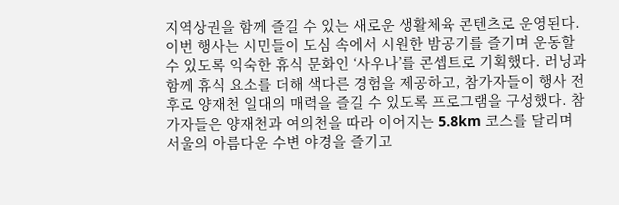지역상권을 함께 즐길 수 있는 새로운 생활체육 콘텐츠로 운영된다. 이번 행사는 시민들이 도심 속에서 시원한 밤공기를 즐기며 운동할 수 있도록 익숙한 휴식 문화인 ‘사우나’를 콘셉트로 기획했다. 러닝과 함께 휴식 요소를 더해 색다른 경험을 제공하고, 참가자들이 행사 전후로 양재천 일대의 매력을 즐길 수 있도록 프로그램을 구성했다. 참가자들은 양재천과 여의천을 따라 이어지는 5.8km 코스를 달리며 서울의 아름다운 수변 야경을 즐기고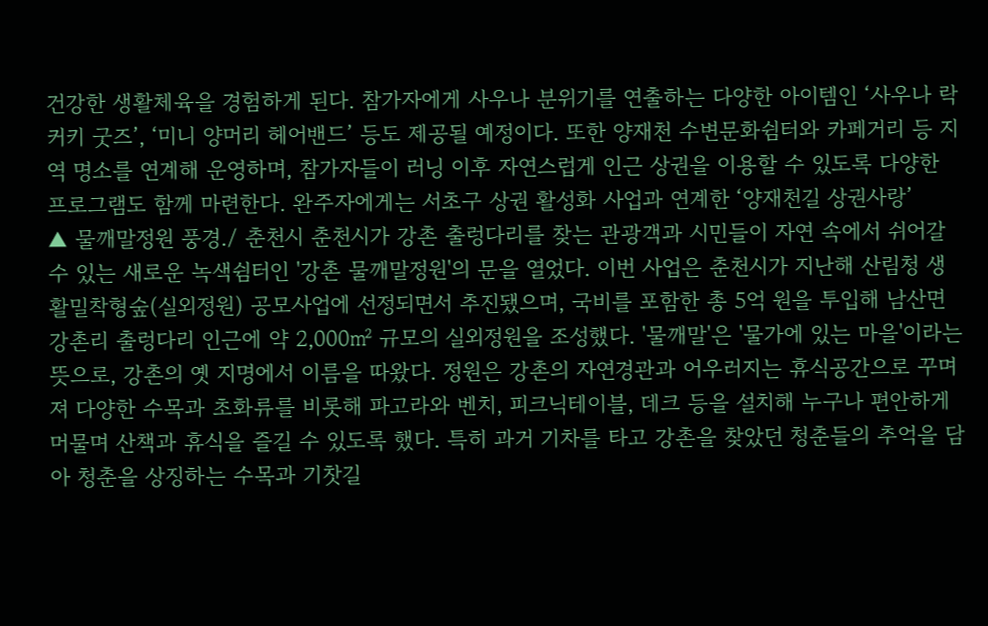건강한 생활체육을 경험하게 된다. 참가자에게 사우나 분위기를 연출하는 다양한 아이템인 ‘사우나 락커키 굿즈’, ‘미니 양머리 헤어밴드’ 등도 제공될 예정이다. 또한 양재천 수변문화쉼터와 카페거리 등 지역 명소를 연계해 운영하며, 참가자들이 러닝 이후 자연스럽게 인근 상권을 이용할 수 있도록 다양한 프로그램도 함께 마련한다. 완주자에게는 서초구 상권 활성화 사업과 연계한 ‘양재천길 상권사랑’
▲ 물깨말정원 풍경./ 춘천시 춘천시가 강촌 출렁다리를 찾는 관광객과 시민들이 자연 속에서 쉬어갈 수 있는 새로운 녹색쉼터인 '강촌 물깨말정원'의 문을 열었다. 이번 사업은 춘천시가 지난해 산림청 생활밀착형숲(실외정원) 공모사업에 선정되면서 추진됐으며, 국비를 포함한 총 5억 원을 투입해 남산면 강촌리 출렁다리 인근에 약 2,000㎡ 규모의 실외정원을 조성했다. '물깨말'은 '물가에 있는 마을'이라는 뜻으로, 강촌의 옛 지명에서 이름을 따왔다. 정원은 강촌의 자연경관과 어우러지는 휴식공간으로 꾸며져 다양한 수목과 초화류를 비롯해 파고라와 벤치, 피크닉테이블, 데크 등을 설치해 누구나 편안하게 머물며 산책과 휴식을 즐길 수 있도록 했다. 특히 과거 기차를 타고 강촌을 찾았던 청춘들의 추억을 담아 청춘을 상징하는 수목과 기찻길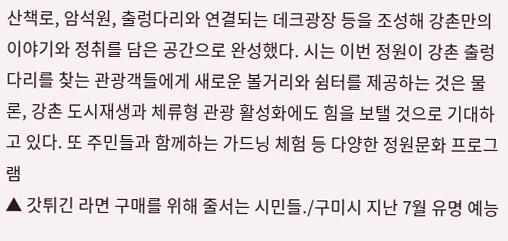산책로, 암석원, 출렁다리와 연결되는 데크광장 등을 조성해 강촌만의 이야기와 정취를 담은 공간으로 완성했다. 시는 이번 정원이 강촌 출렁다리를 찾는 관광객들에게 새로운 볼거리와 쉼터를 제공하는 것은 물론, 강촌 도시재생과 체류형 관광 활성화에도 힘을 보탤 것으로 기대하고 있다. 또 주민들과 함께하는 가드닝 체험 등 다양한 정원문화 프로그램
▲ 갓튀긴 라면 구매를 위해 줄서는 시민들./구미시 지난 7월 유명 예능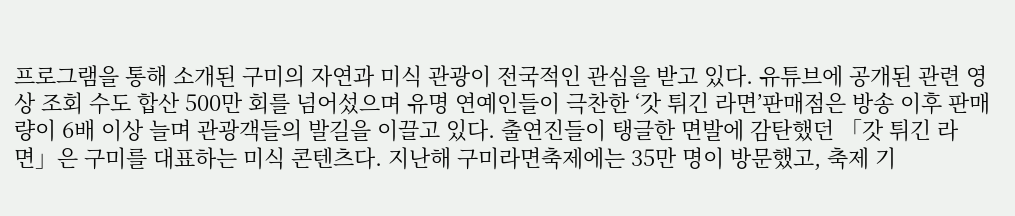프로그램을 통해 소개된 구미의 자연과 미식 관광이 전국적인 관심을 받고 있다. 유튜브에 공개된 관련 영상 조회 수도 합산 500만 회를 넘어섰으며 유명 연예인들이 극찬한 ‘갓 튀긴 라면’판매점은 방송 이후 판매량이 6배 이상 늘며 관광객들의 발길을 이끌고 있다. 출연진들이 탱글한 면발에 감탄했던 「갓 튀긴 라면」은 구미를 대표하는 미식 콘텐츠다. 지난해 구미라면축제에는 35만 명이 방문했고, 축제 기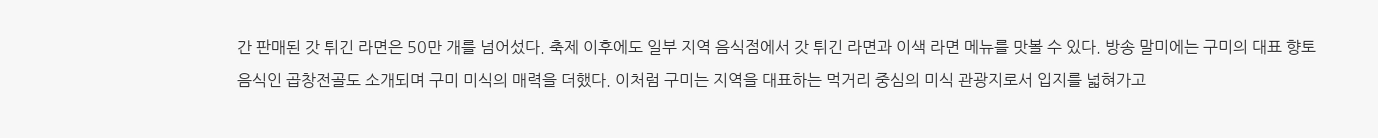간 판매된 갓 튀긴 라면은 50만 개를 넘어섰다. 축제 이후에도 일부 지역 음식점에서 갓 튀긴 라면과 이색 라면 메뉴를 맛볼 수 있다. 방송 말미에는 구미의 대표 향토 음식인 곱창전골도 소개되며 구미 미식의 매력을 더했다. 이처럼 구미는 지역을 대표하는 먹거리 중심의 미식 관광지로서 입지를 넓혀가고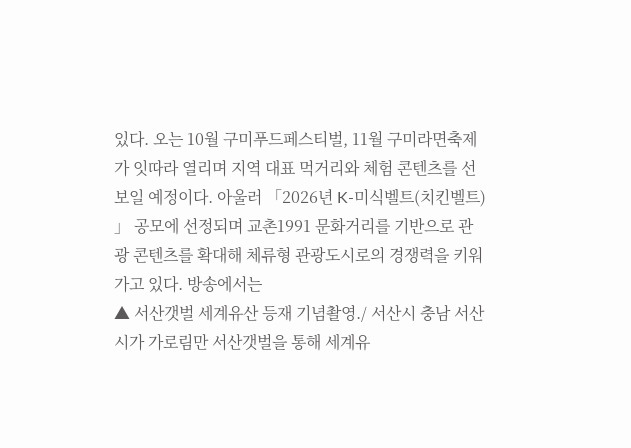있다. 오는 10월 구미푸드페스티벌, 11월 구미라면축제가 잇따라 열리며 지역 대표 먹거리와 체험 콘텐츠를 선보일 예정이다. 아울러 「2026년 K-미식벨트(치킨벨트) 」 공모에 선정되며 교촌1991 문화거리를 기반으로 관광 콘텐츠를 확대해 체류형 관광도시로의 경쟁력을 키워가고 있다. 방송에서는
▲ 서산갯벌 세계유산 등재 기념촬영./ 서산시 충남 서산시가 가로림만 서산갯벌을 통해 세계유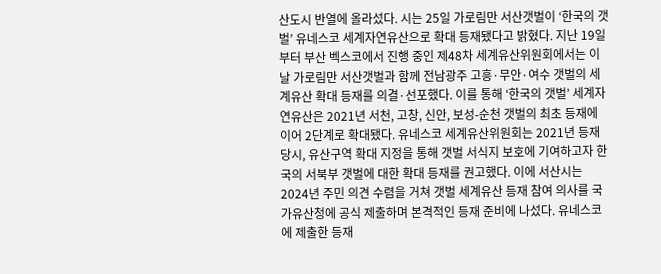산도시 반열에 올라섰다. 시는 25일 가로림만 서산갯벌이 ‘한국의 갯벌’ 유네스코 세계자연유산으로 확대 등재됐다고 밝혔다. 지난 19일부터 부산 벡스코에서 진행 중인 제48차 세계유산위원회에서는 이날 가로림만 서산갯벌과 함께 전남광주 고흥·무안·여수 갯벌의 세계유산 확대 등재를 의결·선포했다. 이를 통해 ‘한국의 갯벌’ 세계자연유산은 2021년 서천, 고창, 신안, 보성-순천 갯벌의 최초 등재에 이어 2단계로 확대됐다. 유네스코 세계유산위원회는 2021년 등재 당시, 유산구역 확대 지정을 통해 갯벌 서식지 보호에 기여하고자 한국의 서북부 갯벌에 대한 확대 등재를 권고했다. 이에 서산시는 2024년 주민 의견 수렴을 거쳐 갯벌 세계유산 등재 참여 의사를 국가유산청에 공식 제출하며 본격적인 등재 준비에 나섰다. 유네스코에 제출한 등재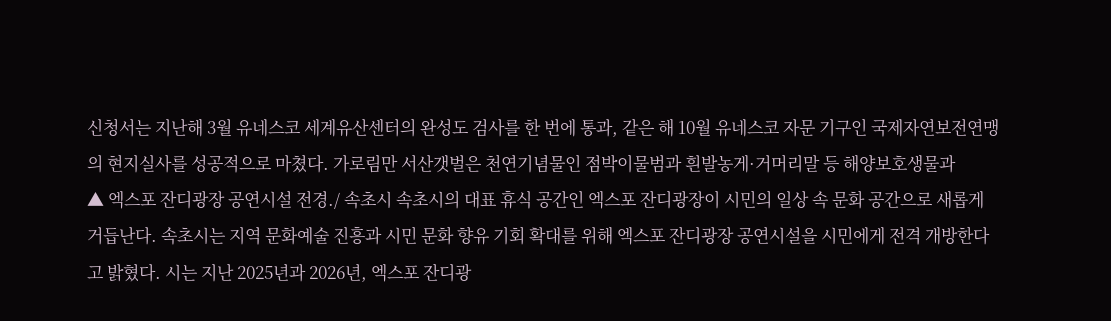신청서는 지난해 3월 유네스코 세계유산센터의 완성도 검사를 한 번에 통과, 같은 해 10월 유네스코 자문 기구인 국제자연보전연맹의 현지실사를 성공적으로 마쳤다. 가로림만 서산갯벌은 천연기념물인 점박이물범과 흰발농게·거머리말 등 해양보호생물과
▲ 엑스포 잔디광장 공연시설 전경./ 속초시 속초시의 대표 휴식 공간인 엑스포 잔디광장이 시민의 일상 속 문화 공간으로 새롭게 거듭난다. 속초시는 지역 문화예술 진흥과 시민 문화 향유 기회 확대를 위해 엑스포 잔디광장 공연시설을 시민에게 전격 개방한다고 밝혔다. 시는 지난 2025년과 2026년, 엑스포 잔디광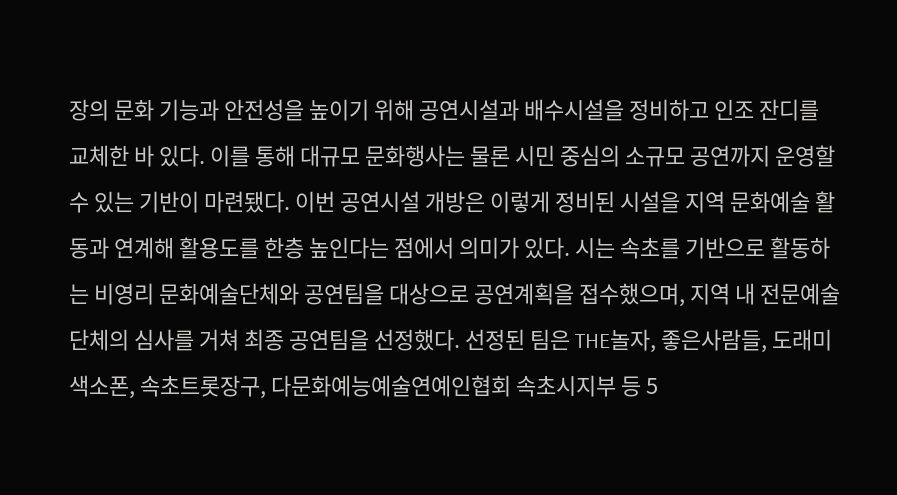장의 문화 기능과 안전성을 높이기 위해 공연시설과 배수시설을 정비하고 인조 잔디를 교체한 바 있다. 이를 통해 대규모 문화행사는 물론 시민 중심의 소규모 공연까지 운영할 수 있는 기반이 마련됐다. 이번 공연시설 개방은 이렇게 정비된 시설을 지역 문화예술 활동과 연계해 활용도를 한층 높인다는 점에서 의미가 있다. 시는 속초를 기반으로 활동하는 비영리 문화예술단체와 공연팀을 대상으로 공연계획을 접수했으며, 지역 내 전문예술단체의 심사를 거쳐 최종 공연팀을 선정했다. 선정된 팀은 THE놀자, 좋은사람들, 도래미색소폰, 속초트롯장구, 다문화예능예술연예인협회 속초시지부 등 5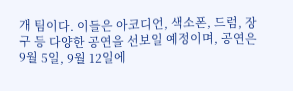개 팀이다. 이들은 아코디언, 색소폰, 드럼, 장구 등 다양한 공연을 선보일 예정이며, 공연은 9월 5일, 9월 12일에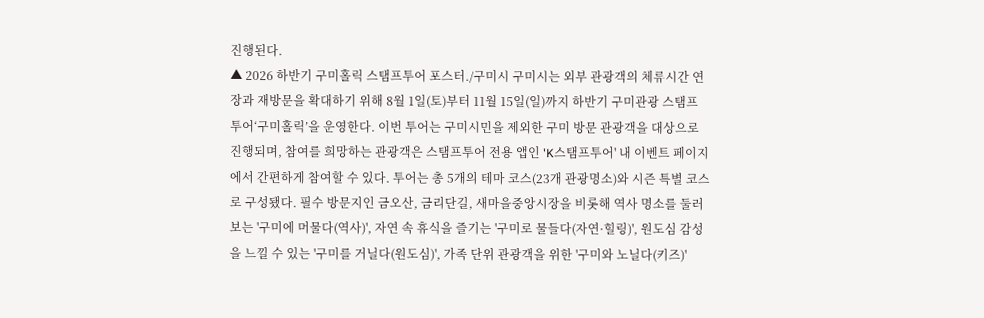진행된다.
▲ 2026 하반기 구미홀릭 스탬프투어 포스터./구미시 구미시는 외부 관광객의 체류시간 연장과 재방문을 확대하기 위해 8월 1일(토)부터 11월 15일(일)까지 하반기 구미관광 스탬프 투어‘구미홀릭’을 운영한다. 이번 투어는 구미시민을 제외한 구미 방문 관광객을 대상으로 진행되며, 참여를 희망하는 관광객은 스탬프투어 전용 앱인 'K스탬프투어' 내 이벤트 페이지에서 간편하게 참여할 수 있다. 투어는 총 5개의 테마 코스(23개 관광명소)와 시즌 특별 코스로 구성됐다. 필수 방문지인 금오산, 금리단길, 새마을중앙시장을 비롯해 역사 명소를 둘러보는 '구미에 머물다(역사)', 자연 속 휴식을 즐기는 '구미로 물들다(자연·힐링)', 원도심 감성을 느낄 수 있는 '구미를 거닐다(원도심)', 가족 단위 관광객을 위한 '구미와 노닐다(키즈)'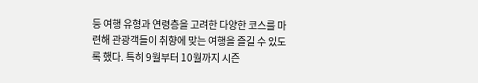등 여행 유형과 연령층을 고려한 다양한 코스를 마련해 관광객들이 취향에 맞는 여행을 즐길 수 있도록 했다. 특히 9월부터 10월까지 시즌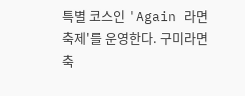특별 코스인 'Again 라면축제'를 운영한다. 구미라면축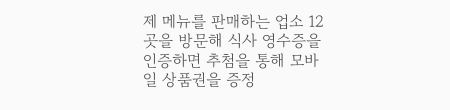제 메뉴를 판매하는 업소 12곳을 방문해 식사 영수증을 인증하면 추첨을 통해 모바일 상품권을 증정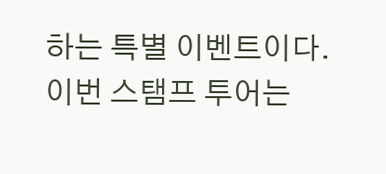하는 특별 이벤트이다. 이번 스탬프 투어는